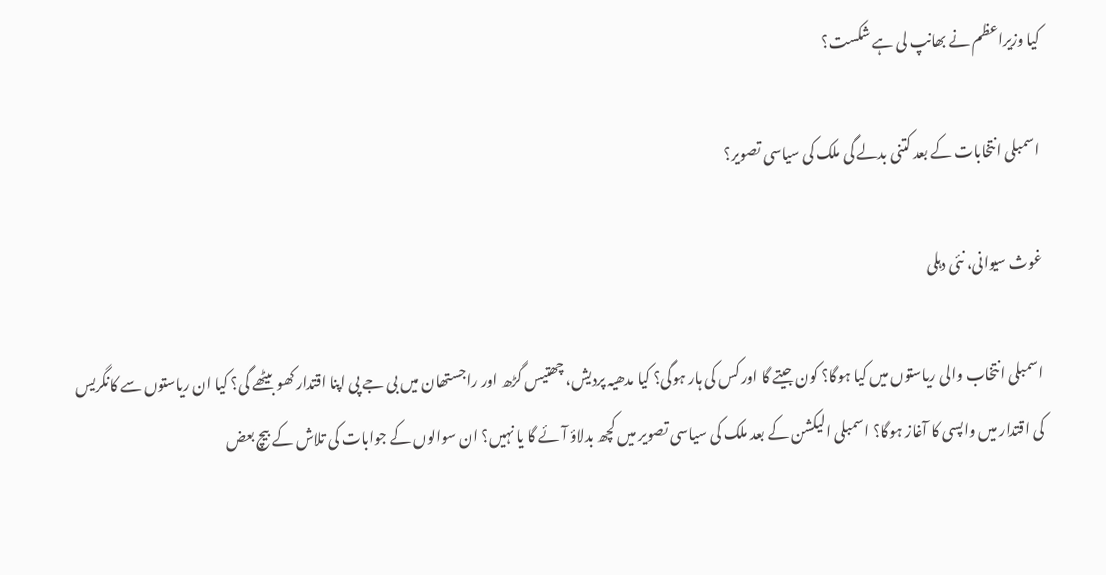کیا وزیراعظم نے بھانپ لی ہے شکست؟

اسمبلی انتخابات کے بعد کتنی بدلے گی ملک کی سیاسی تصویر؟

غوث سیوانی، نئی دہلی

اسمبلی انتخاب والی ریاستوں میں کیا ہوگا؟ کون جیتے گا اور کس کی ہار ہوگی؟ کیا مدھیہ پردیش، چھتیس گڑھ اور راجستھان میں بی جے پی اپنا اقتدار کھو بیٹھے گی؟ کیا ان ریاستوں سے کانگریس کی اقتدار میں واپسی کا آغاز ہوگا؟ اسمبلی الیکشن کے بعد ملک کی سیاسی تصویر میں کچھ بدلاؤ آئے گا یا نہیں؟ ان سوالوں کے جوابات کی تلاش کے بیچ بعض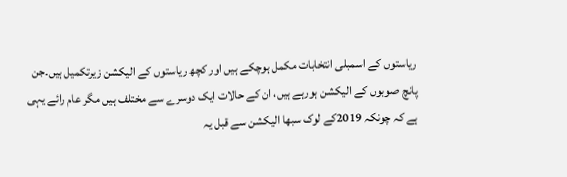ریاستوں کے اسمبلی انتخابات مکمل ہوچکے ہیں اور کچھ ریاستوں کے الیکشن زیرتکمیل ہیں۔جن پانچ صوبوں کے الیکشن ہورہے ہیں، ان کے حالات ایک دوسرے سے مختلف ہیں مگر عام رائے یہی ہے کہ چونکہ 2019کے لوک سبھا الیکشن سے قبل یہ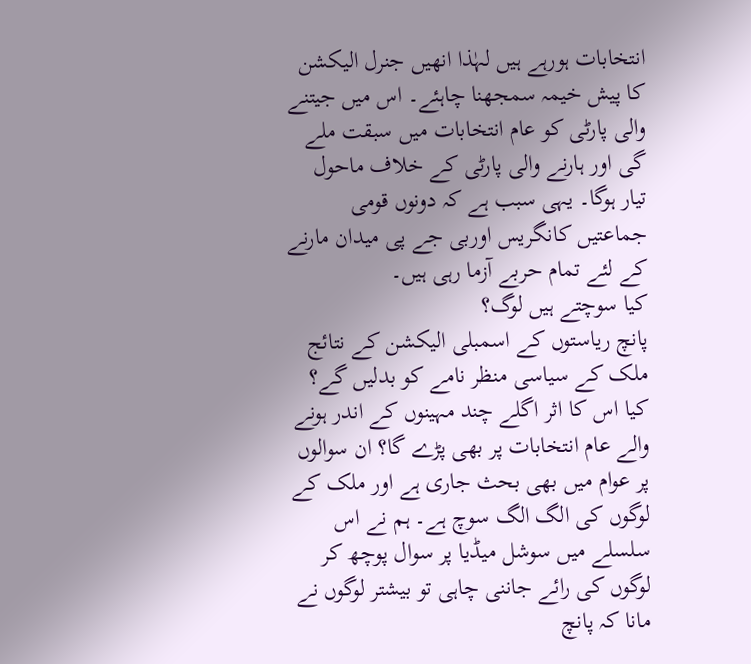انتخابات ہورہے ہیں لہٰذا انھیں جنرل الیکشن کا پیش خیمہ سمجھنا چاہئے۔ اس میں جیتنے والی پارٹی کو عام انتخابات میں سبقت ملے گی اور ہارنے والی پارٹی کے خلاف ماحول تیار ہوگا۔ یہی سبب ہے کہ دونوں قومی جماعتیں کانگریس اوربی جے پی میدان مارنے کے لئے تمام حربے آزما رہی ہیں۔
کیا سوچتے ہیں لوگ؟
پانچ ریاستوں کے اسمبلی الیکشن کے نتائج ملک کے سیاسی منظر نامے کو بدلیں گے؟ کیا اس کا اثر اگلے چند مہینوں کے اندر ہونے والے عام انتخابات پر بھی پڑے گا؟ ان سوالوں پر عوام میں بھی بحث جاری ہے اور ملک کے لوگوں کی الگ الگ سوچ ہے۔ ہم نے اس سلسلے میں سوشل میڈیا پر سوال پوچھ کر لوگوں کی رائے جاننی چاہی تو بیشتر لوگوں نے مانا کہ پانچ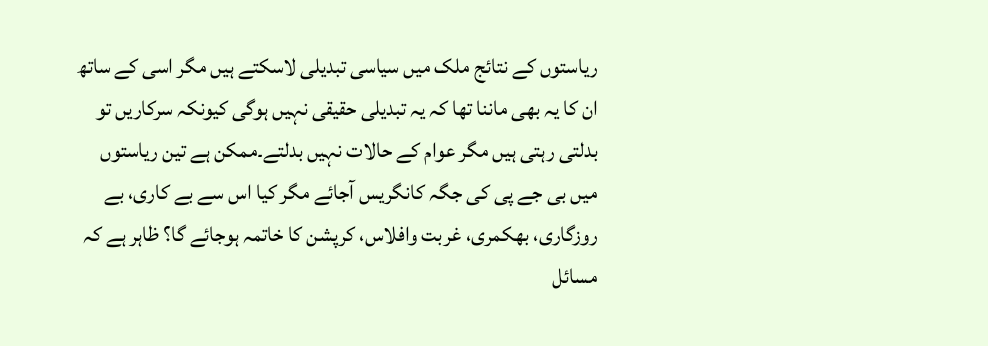ریاستوں کے نتائج ملک میں سیاسی تبدیلی لاسکتے ہیں مگر اسی کے ساتھ ان کا یہ بھی ماننا تھا کہ یہ تبدیلی حقیقی نہیں ہوگی کیونکہ سرکاریں تو بدلتی رہتی ہیں مگر عوام کے حالات نہیں بدلتے۔ممکن ہے تین ریاستوں میں بی جے پی کی جگہ کانگریس آجائے مگر کیا اس سے بے کاری، بے روزگاری، بھکمری، غربت وافلاس، کرپشن کا خاتمہ ہوجائے گا؟ ظاہر ہے کہ مسائل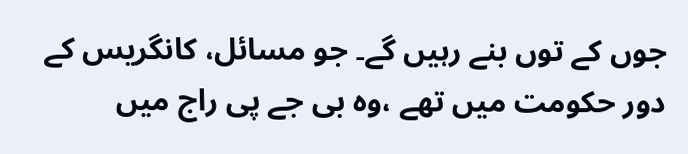جوں کے توں بنے رہیں گے۔ جو مسائل، کانگریس کے دور حکومت میں تھے ،وہ بی جے پی راج میں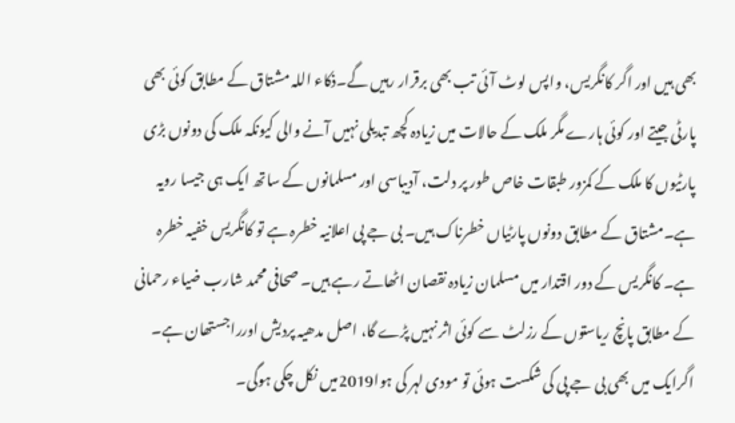بھی ہیں اور اگر کانگریس، واپس لوٹ آئی تب بھی برقرار رہیں گے۔ذکاء اللہ مشتاق کے مطابق کوئی بھی پارٹی جیتے اور کوئی ہارے مگر ملک کے حالات میں زیادہ کچھ تبدیلی نہیں آنے والی کیونکہ ملک کی دونوں بڑی پارٹیوں کا ملک کے کمزور طبقات خاص طور پر دلت، آدیباسی اور مسلمانوں کے ساتھ ایک ہی جیسا رویہ ہے۔مشتاق کے مطابق دونوں پارٹیاں خطرناک ہیں۔ بی جے پی اعلانیہ خطرہ ہے تو کانگریس خفیہ خطرہ ہے۔ کانگریس کے دور اقتدار میں مسلمان زیادہ نقصان اٹھاتے رہے ہیں۔ صحافی محمد شارب ضیاء رحمانی کے مطابق پانچ ریاستوں کے رزلٹ سے کوئی اثر نہیں پڑے گا، اصل مدھیہ پردیش اورراجستھان ہے۔ اگرایک میں بھی بی جے پی کی شکست ہوئی تو مودی لہر کی ہوا2019میں نکل چکی ہوگی۔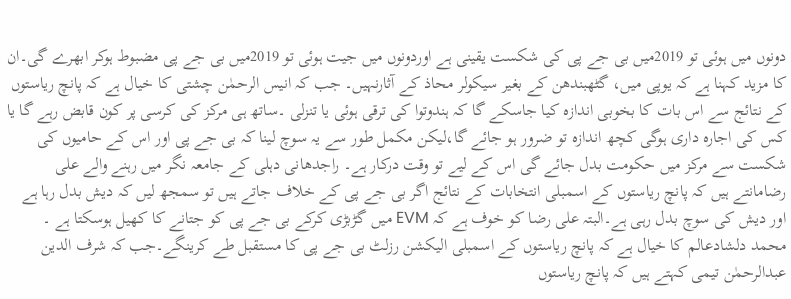دونوں میں ہوئی تو 2019میں بی جے پی کی شکست یقینی ہے اوردونوں میں جیت ہوئی تو 2019میں بی جے پی مضبوط ہوکر ابھرے گی۔ان کا مزید کہنا ہے کہ یوپی میں، گٹھبندھن کے بغیر سیکولر محاذ کے آثارنہیں۔ جب کہ انیس الرحمٰن چشتی کا خیال ہے کہ پانچ ریاستوں کے نتائج سے اس بات کا بخوبی اندازہ کیا جاسکے گا کہ ہندوتوا کی ترقی ہوئی یا تنزلی ۔ساتھ ہی مرکز کی کرسی پر کون قابض رہے گا یا کس کی اجارہ داری ہوگی کچھ اندازہ تو ضرور ہو جائے گا،لیکن مکمل طور سے یہ سوچ لینا کہ بی جے پی اور اس کے حامیوں کی شکست سے مرکز میں حکومت بدل جائے گی اس کے لیے تو وقت درکار ہے۔ راجدھانی دہلی کے جامعہ نگر میں رہنے والے علی رضامانتے ہیں کہ پانچ ریاستوں کے اسمبلی انتخابات کے نتائج اگر بی جے پی کے خلاف جاتے ہیں تو سمجھ لیں کہ دیش بدل رہا ہے اور دیش کی سوچ بدل رہی ہے۔البتہ علی رضا کو خوف ہے کہ EVM میں گڑبڑی کرکے بی جے پی کو جتانے کا کھیل ہوسکتا ہے ۔ محمد دلشادعالم کا خیال ہے کہ پانچ ریاستوں کے اسمبلی الیکشن رزلٹ بی جے پی کا مستقبل طے کرینگے۔جب کہ شرف الدین عبدالرحمٰن تیمی کہتے ہیں کہ پانچ ریاستوں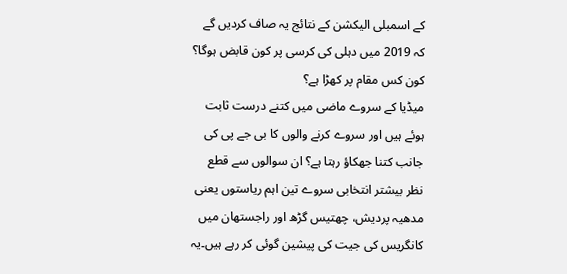کے اسمبلی الیکشن کے نتائج یہ صاف کردیں گے کہ 2019 میں دہلی کی کرسی پر کون قابض ہوگا؟
کون کس مقام پر کھڑا ہے؟
میڈیا کے سروے ماضی میں کتنے درست ثابت ہوئے ہیں اور سروے کرنے والوں کا بی جے پی کی جانب کتنا جھکاؤ رہتا ہے؟ ان سوالوں سے قطع نظر بیشتر انتخابی سروے تین اہم ریاستوں یعنی مدھیہ پردیش، چھتیس گڑھ اور راجستھان میں کانگریس کی جیت کی پیشین گوئی کر رہے ہیں۔یہ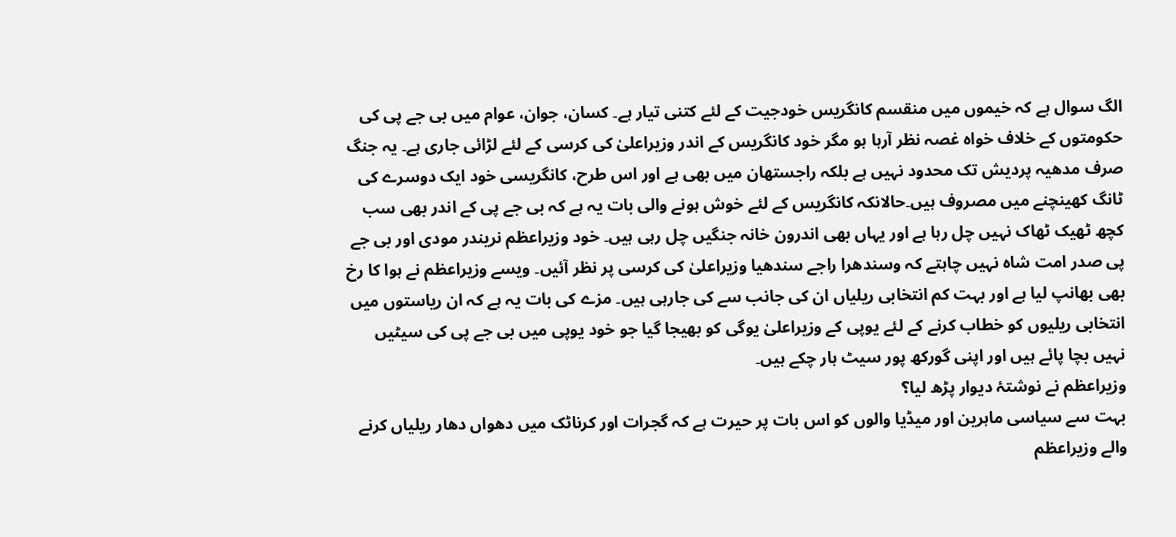الگ سوال ہے کہ خیموں میں منقسم کانگریس خودجیت کے لئے کتنی تیار ہے۔ کسان، جوان، عوام میں بی جے پی کی حکومتوں کے خلاف خواہ غصہ نظر آرہا ہو مگر خود کانگریس کے اندر وزیراعلیٰ کی کرسی کے لئے لڑائی جاری ہے۔ یہ جنگ صرف مدھیہ پردیش تک محدود نہیں ہے بلکہ راجستھان میں بھی ہے اور اس طرح، کانگریسی خود ایک دوسرے کی ٹانگ کھینچنے میں مصروف ہیں۔حالانکہ کانگریس کے لئے خوش ہونے والی بات یہ ہے کہ بی جے پی کے اندر بھی سب کچھ ٹھیک ٹھاک نہیں چل رہا ہے اور یہاں بھی اندرون خانہ جنگیں چل رہی ہیں۔ خود وزیراعظم نریندر مودی اور بی جے پی صدر امت شاہ نہیں چاہتے کہ وسندھرا راجے سندھیا وزیراعلیٰ کی کرسی پر نظر آئیں۔ ویسے وزیراعظم نے ہوا کا رخ بھی بھانپ لیا ہے اور بہت کم انتخابی ریلیاں ان کی جانب سے کی جارہی ہیں۔ مزے کی بات یہ ہے کہ ان ریاستوں میں انتخابی ریلیوں کو خطاب کرنے کے لئے یوپی کے وزیراعلیٰ یوگی کو بھیجا گیا جو خود یوپی میں بی جے پی کی سیٹیں نہیں بچا پائے ہیں اور اپنی گورکھ پور سیٹ ہار چکے ہیں۔
وزیراعظم نے نوشتۂ دیوار پڑھ لیا؟
بہت سے سیاسی ماہرین اور میڈیا والوں کو اس بات پر حیرت ہے کہ گجرات اور کرناٹک میں دھواں دھار ریلیاں کرنے والے وزیراعظم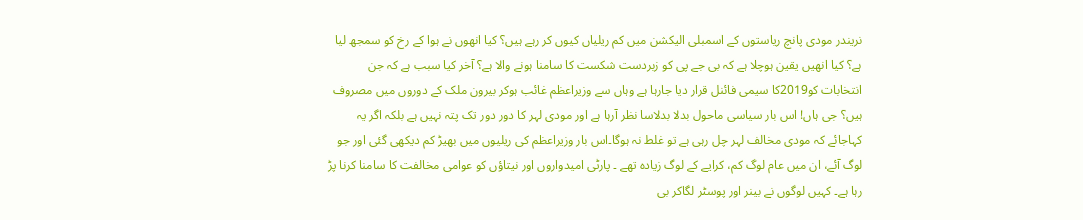نریندر مودی پانچ ریاستوں کے اسمبلی الیکشن میں کم ریلیاں کیوں کر رہے ہیں؟ کیا انھوں نے ہوا کے رخ کو سمجھ لیا ہے؟ کیا انھیں یقین ہوچلا ہے کہ بی جے پی کو زبردست شکست کا سامنا ہونے والا ہے؟ آخر کیا سبب ہے کہ جن انتخابات کو2019کا سیمی فائنل قرار دیا جارہا ہے وہاں سے وزیراعظم غائب ہوکر بیرون ملک کے دوروں میں مصروف ہیں؟ جی ہاں! اس بار سیاسی ماحول بدلا بدلاسا نظر آرہا ہے اور مودی لہر کا دور دور تک پتہ نہیں ہے بلکہ اگر یہ کہاجائے کہ مودی مخالف لہر چل رہی ہے تو غلط نہ ہوگا۔اس بار وزیراعظم کی ریلیوں میں بھیڑ کم دیکھی گئی اور جو لوگ آئے، ان میں عام لوگ کم، کرایے کے لوگ زیادہ تھے ۔ پارٹی امیدواروں اور نیتاؤں کو عوامی مخالفت کا سامنا کرنا پڑ رہا ہے۔ کہیں لوگوں نے بینر اور پوسٹر لگاکر بی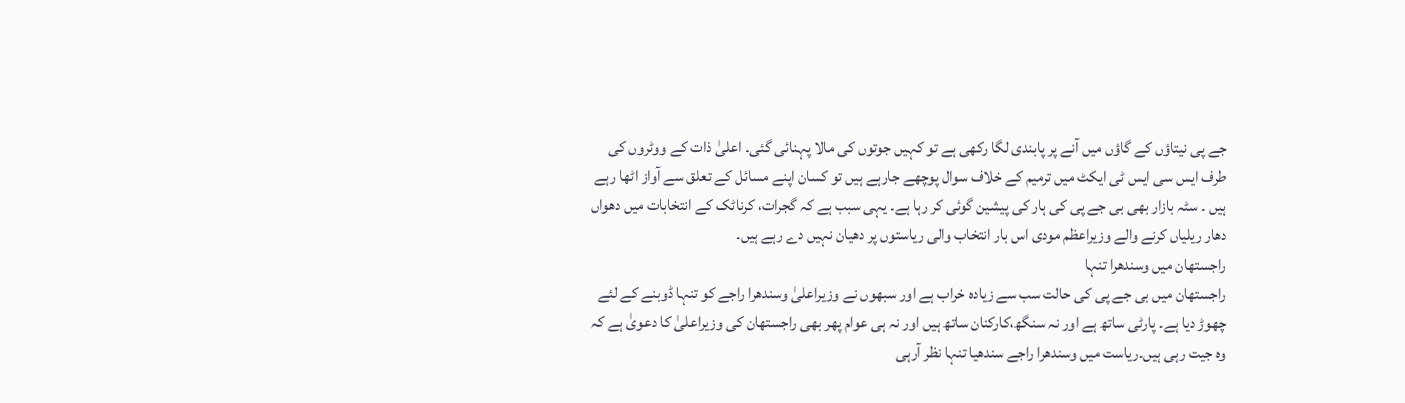جے پی نیتاؤں کے گاؤں میں آنے پر پابندی لگا رکھی ہے تو کہیں جوتوں کی مالا پہنائی گئی۔ اعلیٰ ذات کے ووٹروں کی طرف ایس سی ایس ٹی ایکٹ میں ترمیم کے خلاف سوال پوچھے جارہے ہیں تو کسان اپنے مسائل کے تعلق سے آواز اٹھا رہے ہیں ۔ سٹہ بازار بھی بی جے پی کی ہار کی پیشین گوئی کر رہا ہے۔ یہی سبب ہے کہ گجرات، کرناٹک کے انتخابات میں دھواں دھار ریلیاں کرنے والے وزیراعظم مودی اس بار انتخاب والی ریاستوں پر دھیان نہیں دے رہے ہیں۔
راجستھان میں وسندھرا تنہا
راجستھان میں بی جے پی کی حالت سب سے زیادہ خراب ہے اور سبھوں نے وزیراعلیٰ وسندھرا راجے کو تنہا ڈوبنے کے لئے چھوڑ دیا ہے۔ پارٹی ساتھ ہے اور نہ سنگھ،کارکنان ساتھ ہیں اور نہ ہی عوام پھر بھی راجستھان کی وزیراعلیٰ کا دعویٰ ہے کہ وہ جیت رہی ہیں۔ریاست میں وسندھرا راجے سندھیا تنہا نظر آرہی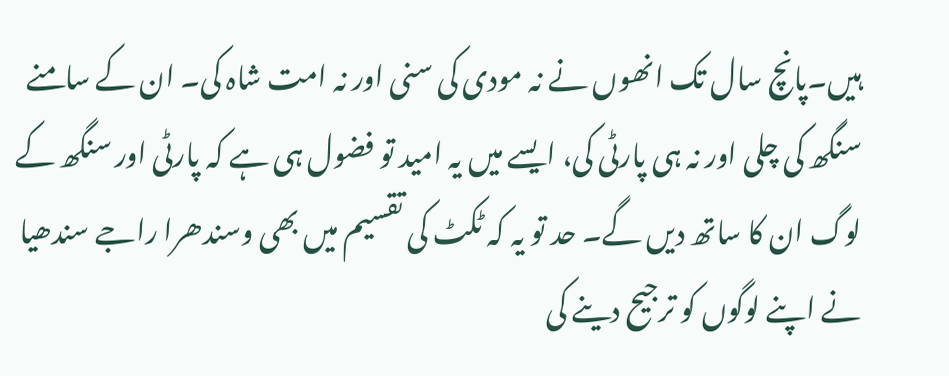ہیں۔پانچ سال تک انھوں نے نہ مودی کی سنی اور نہ امت شاہ کی۔ ان کے سامنے سنگھ کی چلی اور نہ ہی پارٹی کی، ایسے میں یہ امید تو فضول ہی ہے کہ پارٹی اور سنگھ کے لوگ ان کا ساتھ دیں گے۔ حد تو یہ کہ ٹکٹ کی تقسیم میں بھی وسندھرا راجے سندھیا نے اپنے لوگوں کو ترجیح دینے کی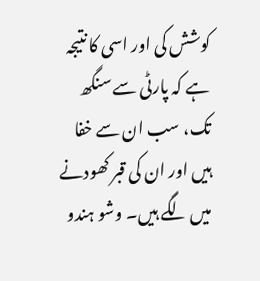کوشش کی اور اسی کا نتیجہ ہے کہ پارٹی سے سنگھ تک، سب ان سے خفا ہیں اور ان کی قبر کھودنے میں لگے ہیں۔ وشو ہندو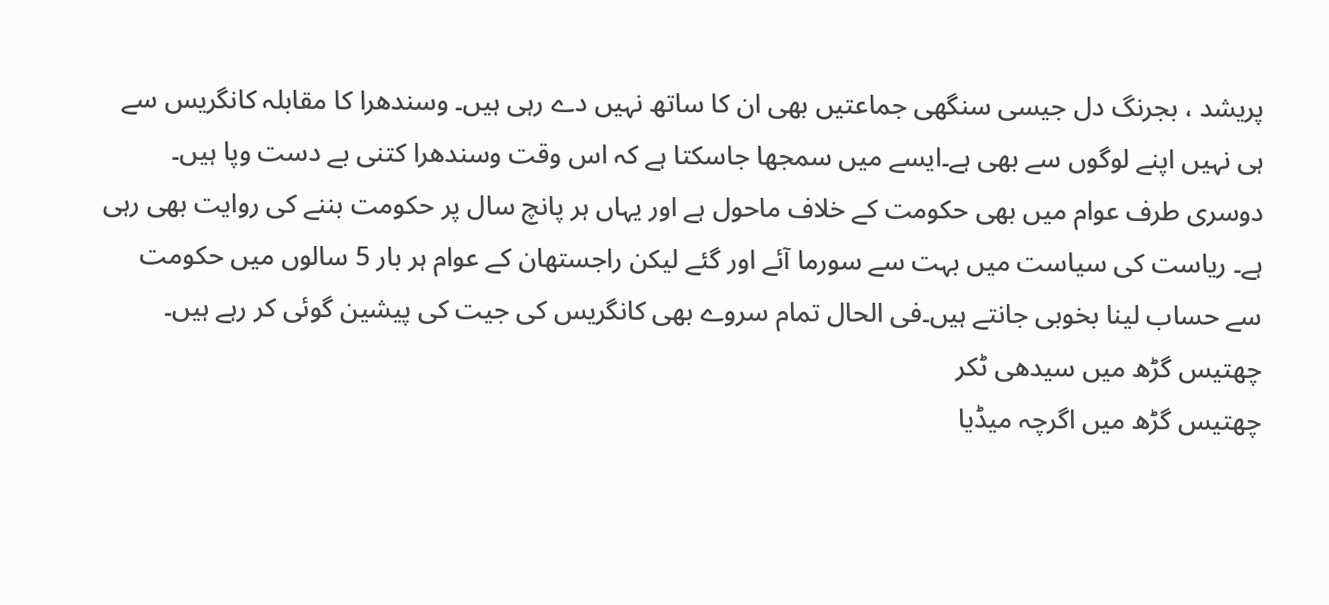پریشد ، بجرنگ دل جیسی سنگھی جماعتیں بھی ان کا ساتھ نہیں دے رہی ہیں۔ وسندھرا کا مقابلہ کانگریس سے ہی نہیں اپنے لوگوں سے بھی ہے۔ایسے میں سمجھا جاسکتا ہے کہ اس وقت وسندھرا کتنی بے دست وپا ہیں۔ دوسری طرف عوام میں بھی حکومت کے خلاف ماحول ہے اور یہاں ہر پانچ سال پر حکومت بننے کی روایت بھی رہی ہے۔ ریاست کی سیاست میں بہت سے سورما آئے اور گئے لیکن راجستھان کے عوام ہر بار 5 سالوں میں حکومت سے حساب لینا بخوبی جانتے ہیں۔فی الحال تمام سروے بھی کانگریس کی جیت کی پیشین گوئی کر رہے ہیں۔
چھتیس گڑھ میں سیدھی ٹکر
چھتیس گڑھ میں اگرچہ میڈیا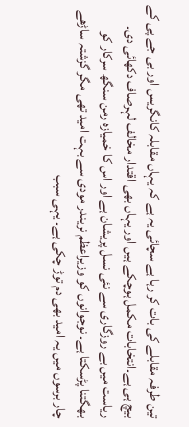تین طرفہ مقابلے کی بات کر رہا ہے سچائی یہ ہے کہ یہاں مقابلہ کانگریس اور بی جے پی کے بیچ ہی ہے۔انتخابات مکمل ہوچکے ہیں اور یہاں بھی اقتدار مخالف لہرصاف دکھائی دی۔ ریاست میں بے روزگاری سے نئی نسل پریشان ہے اور اس کا خمیازہ رمن سنگھ سرکار کو بھگتنا پڑسکتا ہے۔ نوجوانوں کو وزیراعظم نریندر مودی سے بہت امید تھی مگر گزشتہ ساڑھے چار برسوں میں یہ امید بھی دم توڑ چکی ہے۔ یہی سبب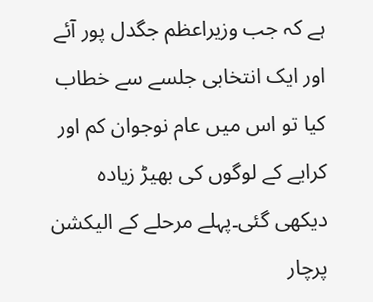ہے کہ جب وزیراعظم جگدل پور آئے اور ایک انتخابی جلسے سے خطاب کیا تو اس میں عام نوجوان کم اور کرایے کے لوگوں کی بھیڑ زیادہ دیکھی گئی۔پہلے مرحلے کے الیکشن پرچار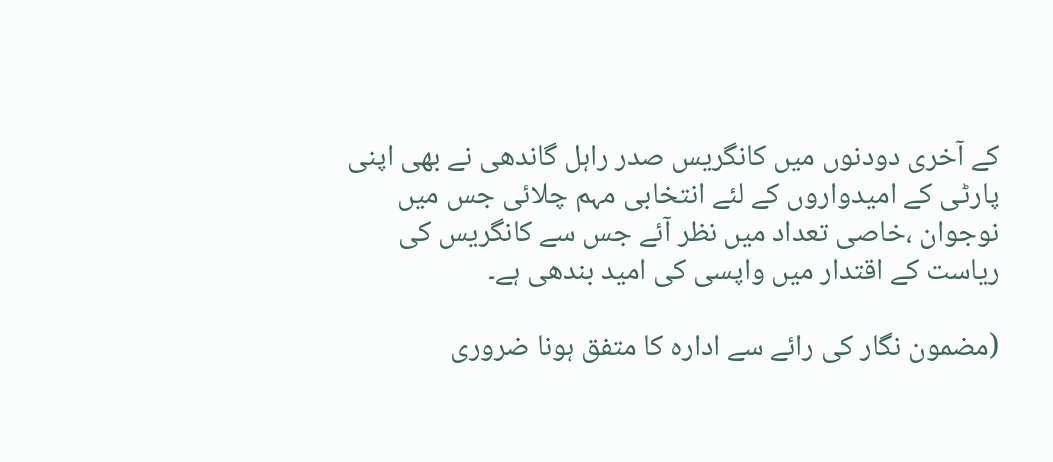کے آخری دودنوں میں کانگریس صدر راہل گاندھی نے بھی اپنی پارٹی کے امیدواروں کے لئے انتخابی مہم چلائی جس میں نوجوان ،خاصی تعداد میں نظر آئے جس سے کانگریس کی ریاست کے اقتدار میں واپسی کی امید بندھی ہے۔

(مضمون نگار کی رائے سے ادارہ کا متفق ہونا ضروری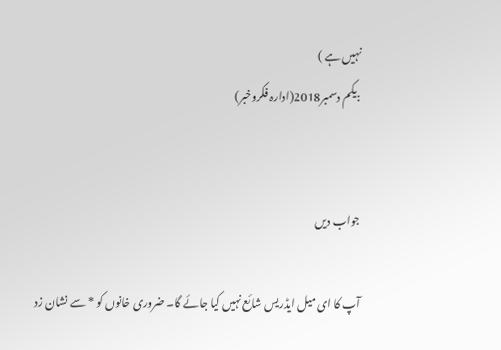نہیں ہے )
:یکم دسمبر2018(ادارہ فکروخبر)


جواب دیں

آپ کا ای میل ایڈریس شائع نہیں کیا جائے گا۔ ضروری خانوں کو * سے نشان زد